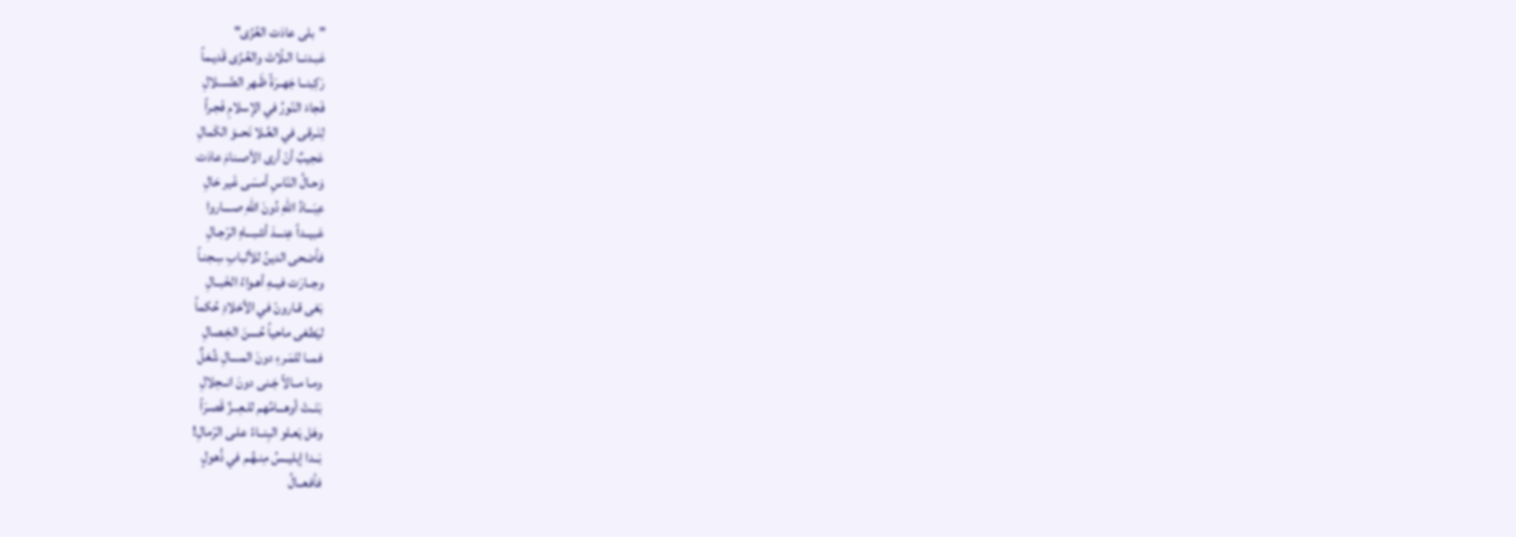"بلى عادَت العُزّى"
عَبـدنــا الـلّاتَ والعُـزّى قَديـماً
رَكِبنــا جَهــرَةً ظَـهر الضّــــلالِ
فَجاءَ النّورُ في الإسلامِ فَجـراً
لِنَـرقى في العُـلا نَحــوَ الكَمالِ
عَجيبٌ أنْ أرى الأصـنامَ عادَت
وَحـالُ النّاسِ أمسَى غَير حَالِ
عِبَـــادُ اللهِ دُونَ اللهِ صــــاروا
عَبيــداً عِنـــدَ أشبـــاهِ الرّجـالِ
فأضحى الدينُ للألبابِ سِـجنـاً
وجــارَت فيــهِ أهـواءُ الخَبــالِ
بَغى قـارونْ في الأخلادِ حُكماً
ليَطغى ماحياً حُسنَ الخِـصالِ
فمــا للمَـرءِ دونَ المــــالِ شُغلٌ
ومـا مــالاً جَـنى دونَ انــحِلالِ
بَنَــتْ أوهـــامُهم للـعِـــزِّ قَصـرَاً
وهَل يَعـلو البِنــاءُ علـى الرّمالِ!
بَــدا إبليــسُ مِنـهُـم في ذُهولٍ
فأفعــالُ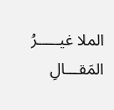الملا غيـــــرُ المَقـــالِ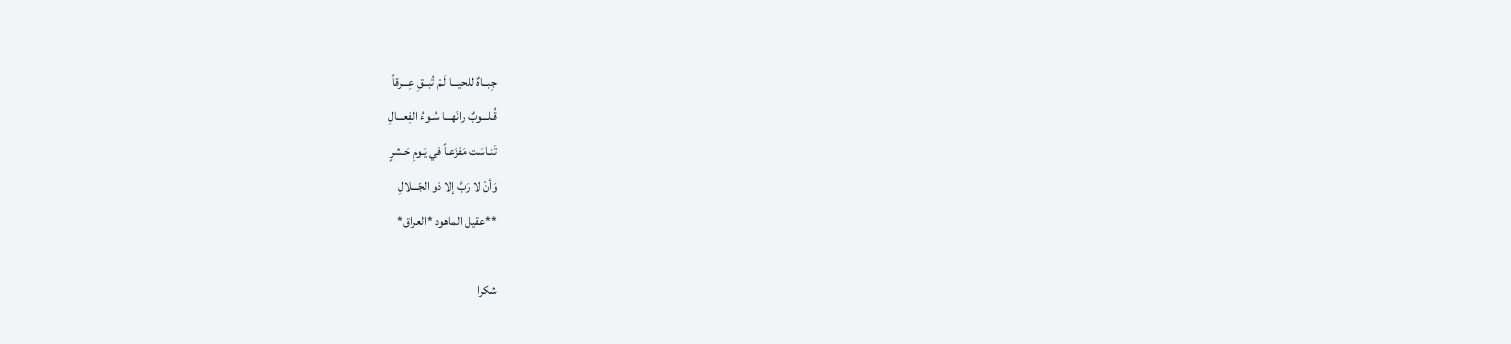جِبــاهٌ للحيـــا لَـمْ تُبــقِ عِـــرقاً
قُـلـــوبٌ رانَهـــا سُـوءُ الفِعـــالِ
تَنـاسَت مَفزَعـاً في يَـومِ حَـشرٍ
وَأنْ لا رَبَّ إلا ذو الجّـــلالِ
**عقيل الماهود *العراق*

شكرا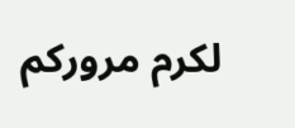لكرم مروركم